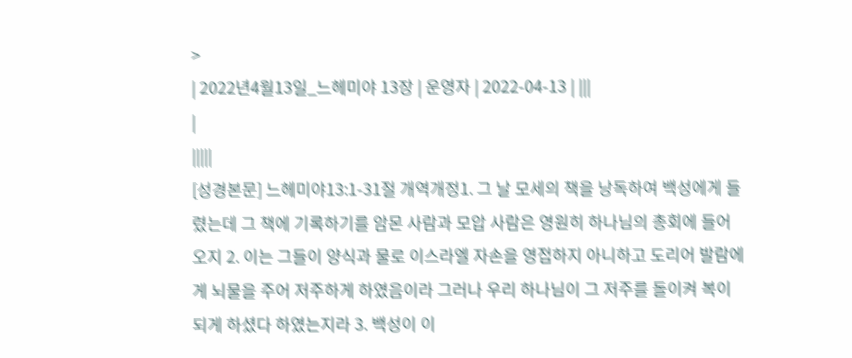>
| 2022년4월13일_느헤미야 13장 | 운영자 | 2022-04-13 | |||
|
|||||
[성경본문] 느헤미야13:1-31절 개역개정1. 그 날 모세의 책을 낭독하여 백성에게 들렸는데 그 책에 기록하기를 암몬 사람과 모압 사람은 영원히 하나님의 총회에 들어오지 2. 이는 그들이 양식과 물로 이스라엘 자손을 영접하지 아니하고 도리어 발람에게 뇌물을 주어 저주하게 하였음이라 그러나 우리 하나님이 그 저주를 돌이켜 복이 되게 하셨다 하였는지라 3. 백성이 이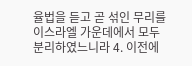율법을 듣고 곧 섞인 무리를 이스라엘 가운데에서 모두 분리하였느니라 4. 이전에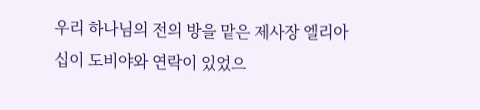우리 하나님의 전의 방을 맡은 제사장 엘리아십이 도비야와 연락이 있었으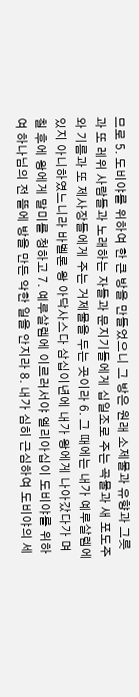므로 5. 도비야를 위하여 한 큰 방을 만들었으니 그 방은 원래 소제물과 유향과 그릇과 또 레위 사람들과 노래하는 자들과 문지기들에게 십일조로 주는 곡물과 새 포도주와 기름과 또 제사장들에게 주는 거제물을 두는 곳이라 6. 그 때에는 내가 예루살렘에 있지 아니하였느니라 바벨론 왕 아닥사스다 삼십이년에 내가 왕에게 나아갔다가 며칠 후에 왕에게 말미를 청하고 7. 예루살렘에 이르러서야 엘리아십이 도비야를 위하여 하나님의 전 뜰에 방을 만든 악한 일을 안지라 8. 내가 심히 근심하여 도비야의 세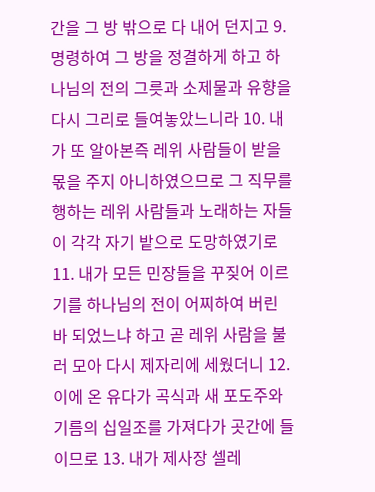간을 그 방 밖으로 다 내어 던지고 9. 명령하여 그 방을 정결하게 하고 하나님의 전의 그릇과 소제물과 유향을 다시 그리로 들여놓았느니라 10. 내가 또 알아본즉 레위 사람들이 받을 몫을 주지 아니하였으므로 그 직무를 행하는 레위 사람들과 노래하는 자들이 각각 자기 밭으로 도망하였기로 11. 내가 모든 민장들을 꾸짖어 이르기를 하나님의 전이 어찌하여 버린 바 되었느냐 하고 곧 레위 사람을 불러 모아 다시 제자리에 세웠더니 12. 이에 온 유다가 곡식과 새 포도주와 기름의 십일조를 가져다가 곳간에 들이므로 13. 내가 제사장 셀레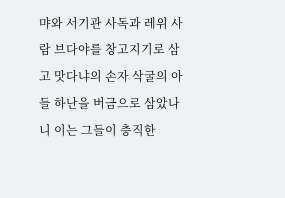먀와 서기관 사독과 레위 사람 브다야를 창고지기로 삼고 맛다냐의 손자 삭굴의 아들 하난을 버금으로 삼았나니 이는 그들이 충직한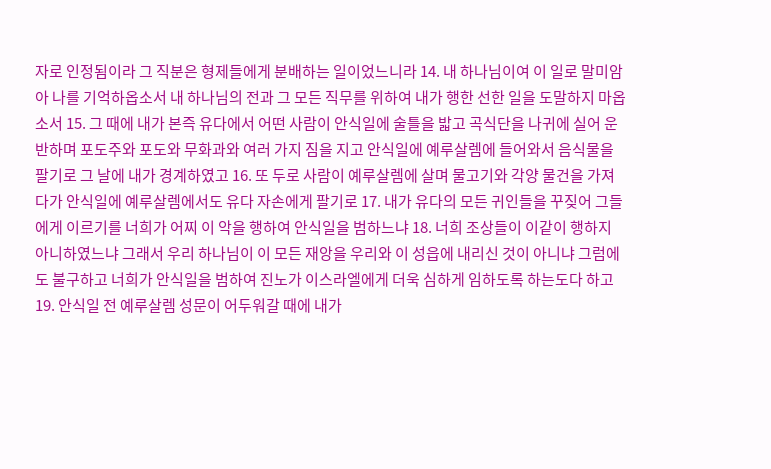자로 인정됨이라 그 직분은 형제들에게 분배하는 일이었느니라 14. 내 하나님이여 이 일로 말미암아 나를 기억하옵소서 내 하나님의 전과 그 모든 직무를 위하여 내가 행한 선한 일을 도말하지 마옵소서 15. 그 때에 내가 본즉 유다에서 어떤 사람이 안식일에 술틀을 밟고 곡식단을 나귀에 실어 운반하며 포도주와 포도와 무화과와 여러 가지 짐을 지고 안식일에 예루살렘에 들어와서 음식물을 팔기로 그 날에 내가 경계하였고 16. 또 두로 사람이 예루살렘에 살며 물고기와 각양 물건을 가져다가 안식일에 예루살렘에서도 유다 자손에게 팔기로 17. 내가 유다의 모든 귀인들을 꾸짖어 그들에게 이르기를 너희가 어찌 이 악을 행하여 안식일을 범하느냐 18. 너희 조상들이 이같이 행하지 아니하였느냐 그래서 우리 하나님이 이 모든 재앙을 우리와 이 성읍에 내리신 것이 아니냐 그럼에도 불구하고 너희가 안식일을 범하여 진노가 이스라엘에게 더욱 심하게 임하도록 하는도다 하고 19. 안식일 전 예루살렘 성문이 어두워갈 때에 내가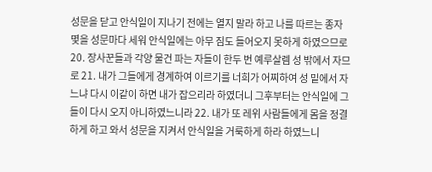성문을 닫고 안식일이 지나기 전에는 열지 말라 하고 나를 따르는 종자 몇을 성문마다 세워 안식일에는 아무 짐도 들어오지 못하게 하였으므로 20. 장사꾼들과 각양 물건 파는 자들이 한두 번 예루살렘 성 밖에서 자므로 21. 내가 그들에게 경계하여 이르기를 너희가 어찌하여 성 밑에서 자느냐 다시 이같이 하면 내가 잡으리라 하였더니 그후부터는 안식일에 그들이 다시 오지 아니하였느니라 22. 내가 또 레위 사람들에게 몸을 정결하게 하고 와서 성문을 지켜서 안식일을 거룩하게 하라 하였느니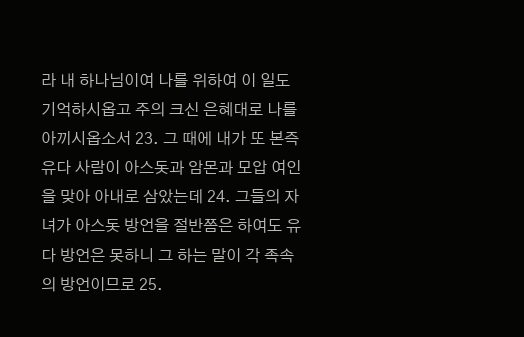라 내 하나님이여 나를 위하여 이 일도 기억하시옵고 주의 크신 은혜대로 나를 아끼시옵소서 23. 그 때에 내가 또 본즉 유다 사람이 아스돗과 암몬과 모압 여인을 맞아 아내로 삼았는데 24. 그들의 자녀가 아스돗 방언을 절반쯤은 하여도 유다 방언은 못하니 그 하는 말이 각 족속의 방언이므로 25.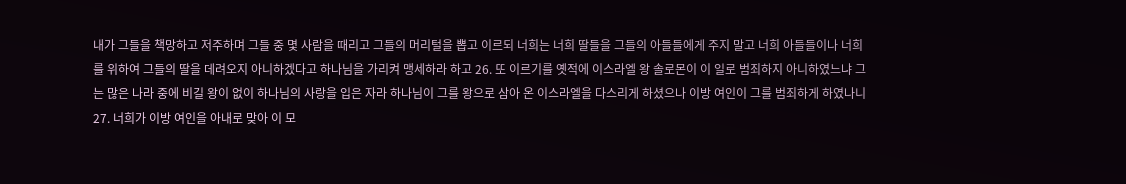내가 그들을 책망하고 저주하며 그들 중 몇 사람을 때리고 그들의 머리털을 뽑고 이르되 너희는 너희 딸들을 그들의 아들들에게 주지 말고 너희 아들들이나 너희를 위하여 그들의 딸을 데려오지 아니하겠다고 하나님을 가리켜 맹세하라 하고 26. 또 이르기를 옛적에 이스라엘 왕 솔로몬이 이 일로 범죄하지 아니하였느냐 그는 많은 나라 중에 비길 왕이 없이 하나님의 사랑을 입은 자라 하나님이 그를 왕으로 삼아 온 이스라엘을 다스리게 하셨으나 이방 여인이 그를 범죄하게 하였나니 27. 너희가 이방 여인을 아내로 맞아 이 모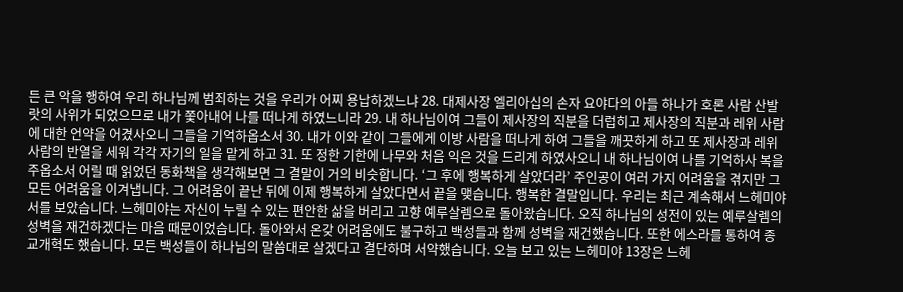든 큰 악을 행하여 우리 하나님께 범죄하는 것을 우리가 어찌 용납하겠느냐 28. 대제사장 엘리아십의 손자 요야다의 아들 하나가 호론 사람 산발랏의 사위가 되었으므로 내가 쫓아내어 나를 떠나게 하였느니라 29. 내 하나님이여 그들이 제사장의 직분을 더럽히고 제사장의 직분과 레위 사람에 대한 언약을 어겼사오니 그들을 기억하옵소서 30. 내가 이와 같이 그들에게 이방 사람을 떠나게 하여 그들을 깨끗하게 하고 또 제사장과 레위 사람의 반열을 세워 각각 자기의 일을 맡게 하고 31. 또 정한 기한에 나무와 처음 익은 것을 드리게 하였사오니 내 하나님이여 나를 기억하사 복을 주옵소서 어릴 때 읽었던 동화책을 생각해보면 그 결말이 거의 비슷합니다. ‘그 후에 행복하게 살았더라’ 주인공이 여러 가지 어려움을 겪지만 그 모든 어려움을 이겨냅니다. 그 어려움이 끝난 뒤에 이제 행복하게 살았다면서 끝을 맺습니다. 행복한 결말입니다. 우리는 최근 계속해서 느헤미야서를 보았습니다. 느헤미야는 자신이 누릴 수 있는 편안한 삶을 버리고 고향 예루살렘으로 돌아왔습니다. 오직 하나님의 성전이 있는 예루살렘의 성벽을 재건하겠다는 마음 때문이었습니다. 돌아와서 온갖 어려움에도 불구하고 백성들과 함께 성벽을 재건했습니다. 또한 에스라를 통하여 종교개혁도 했습니다. 모든 백성들이 하나님의 말씀대로 살겠다고 결단하며 서약했습니다. 오늘 보고 있는 느헤미야 13장은 느헤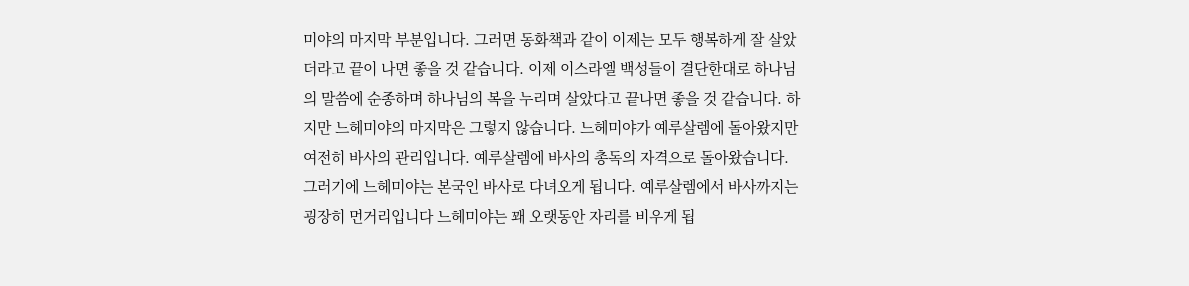미야의 마지막 부분입니다. 그러면 동화책과 같이 이제는 모두 행복하게 잘 살았더라고 끝이 나면 좋을 것 같습니다. 이제 이스라엘 백성들이 결단한대로 하나님의 말씀에 순종하며 하나님의 복을 누리며 살았다고 끝나면 좋을 것 같습니다. 하지만 느헤미야의 마지막은 그렇지 않습니다. 느헤미야가 예루살렘에 돌아왔지만 여전히 바사의 관리입니다. 예루살렘에 바사의 총독의 자격으로 돌아왔습니다. 그러기에 느헤미야는 본국인 바사로 다녀오게 됩니다. 예루살렘에서 바사까지는 굉장히 먼거리입니다 느헤미야는 꽤 오랫동안 자리를 비우게 됩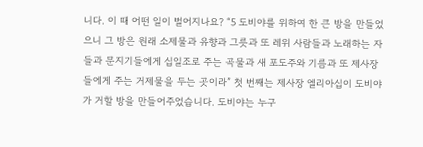니다. 이 때 어떤 일이 벌어지나요? “5 도비야를 위하여 한 큰 방을 만들었으니 그 방은 원래 소제물과 유향과 그릇과 또 레위 사람들과 노래하는 자들과 문지기들에게 십일조로 주는 곡물과 새 포도주와 기름과 또 제사장들에게 주는 거제물을 두는 곳이라” 첫 번째는 제사장 엘리아십이 도비야가 거할 방을 만들어주었습니다. 도비야는 누구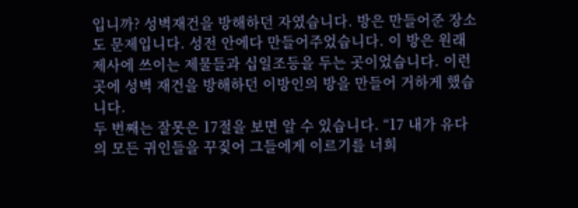입니까? 성벽재건을 방해하던 자였습니다. 방은 만들어준 장소도 문제입니다. 성전 안에다 만들어주었습니다. 이 방은 원래 제사에 쓰이는 제물들과 십일조등을 두는 곳이었습니다. 이런 곳에 성벽 재건을 방해하던 이방인의 방을 만들어 거하게 했습니다.
두 번째는 잘못은 17절을 보면 알 수 있습니다. “17 내가 유다의 모든 귀인들을 꾸짖어 그들에게 이르기를 너희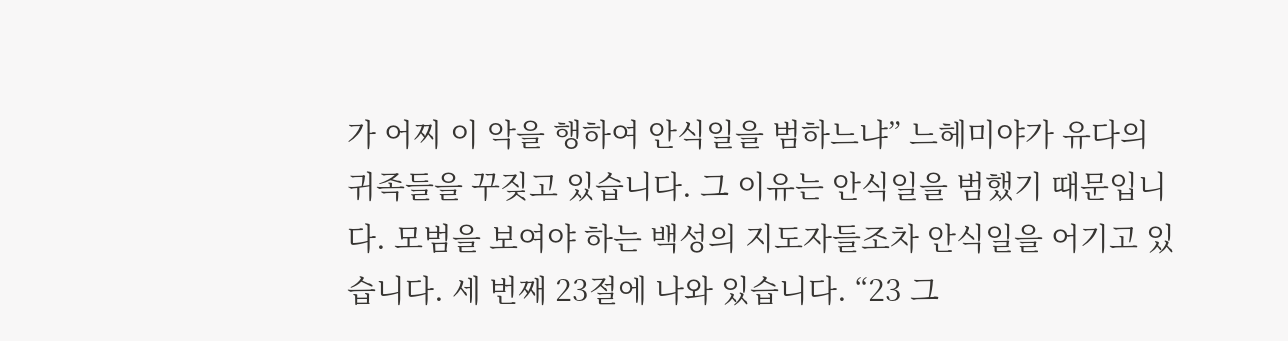가 어찌 이 악을 행하여 안식일을 범하느냐” 느헤미야가 유다의 귀족들을 꾸짖고 있습니다. 그 이유는 안식일을 범했기 때문입니다. 모범을 보여야 하는 백성의 지도자들조차 안식일을 어기고 있습니다. 세 번째 23절에 나와 있습니다. “23 그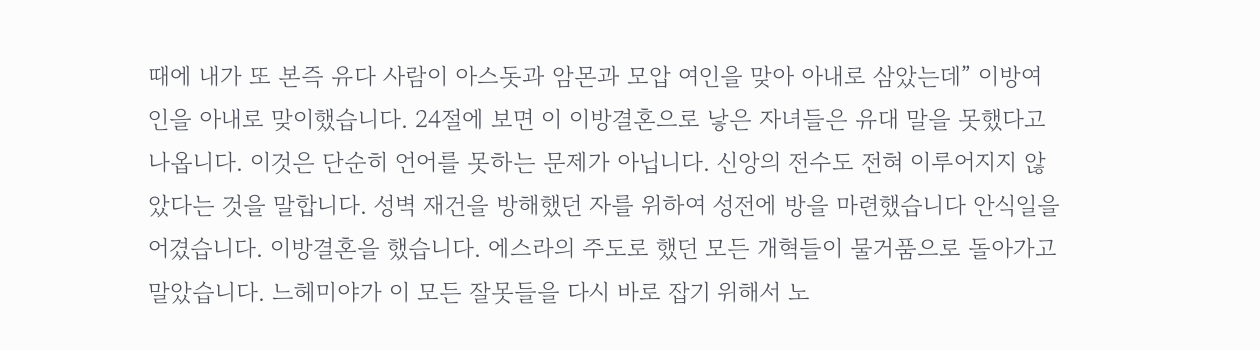때에 내가 또 본즉 유다 사람이 아스돗과 암몬과 모압 여인을 맞아 아내로 삼았는데” 이방여인을 아내로 맞이했습니다. 24절에 보면 이 이방결혼으로 낳은 자녀들은 유대 말을 못했다고 나옵니다. 이것은 단순히 언어를 못하는 문제가 아닙니다. 신앙의 전수도 전혀 이루어지지 않았다는 것을 말합니다. 성벽 재건을 방해했던 자를 위하여 성전에 방을 마련했습니다 안식일을 어겼습니다. 이방결혼을 했습니다. 에스라의 주도로 했던 모든 개혁들이 물거품으로 돌아가고 말았습니다. 느헤미야가 이 모든 잘못들을 다시 바로 잡기 위해서 노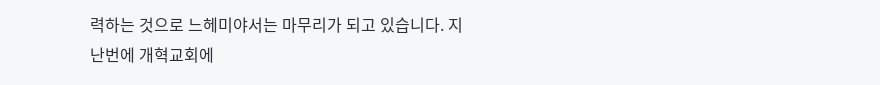력하는 것으로 느헤미야서는 마무리가 되고 있습니다. 지난번에 개혁교회에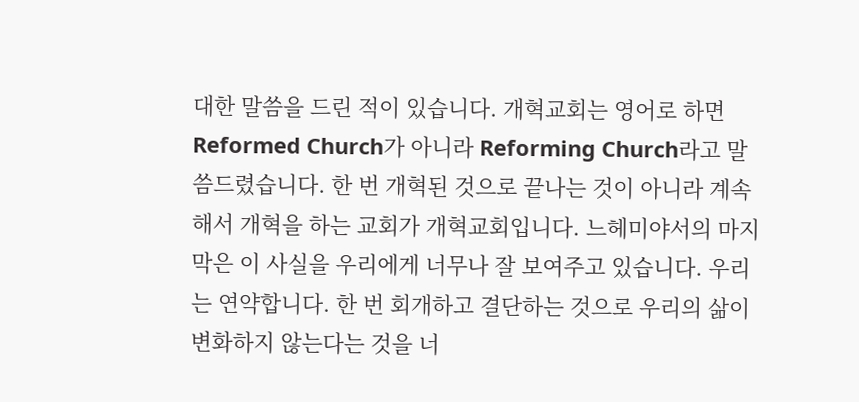대한 말씀을 드린 적이 있습니다. 개혁교회는 영어로 하면 Reformed Church가 아니라 Reforming Church라고 말씀드렸습니다. 한 번 개혁된 것으로 끝나는 것이 아니라 계속해서 개혁을 하는 교회가 개혁교회입니다. 느헤미야서의 마지막은 이 사실을 우리에게 너무나 잘 보여주고 있습니다. 우리는 연약합니다. 한 번 회개하고 결단하는 것으로 우리의 삶이 변화하지 않는다는 것을 너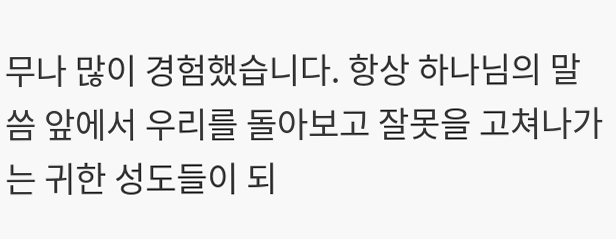무나 많이 경험했습니다. 항상 하나님의 말씀 앞에서 우리를 돌아보고 잘못을 고쳐나가는 귀한 성도들이 되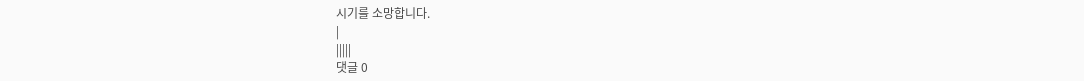시기를 소망합니다.
|
|||||
댓글 0